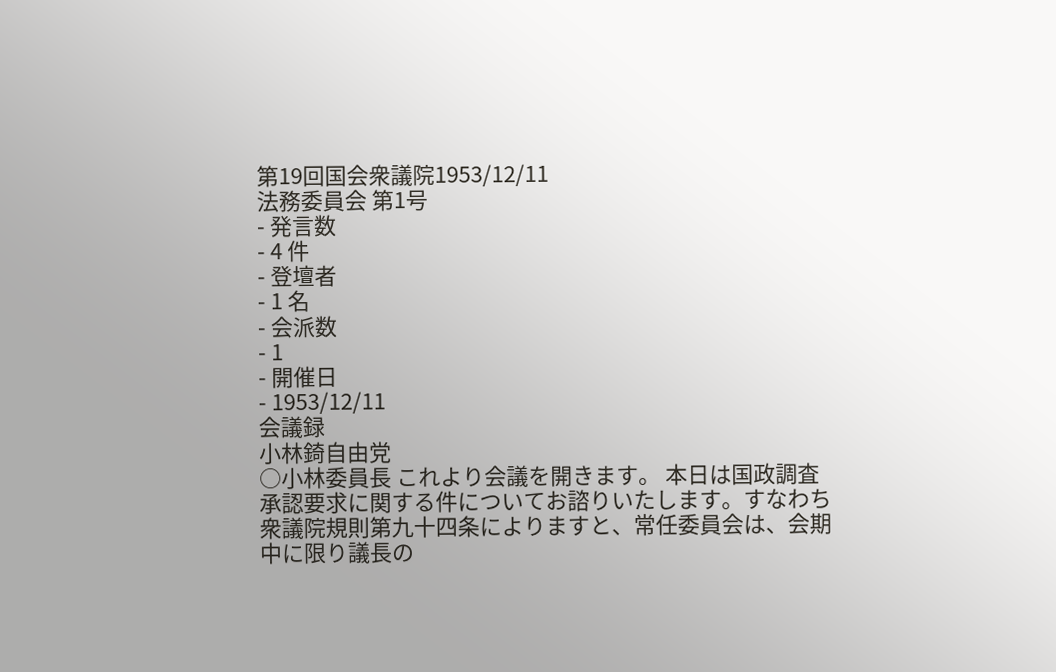第19回国会衆議院1953/12/11
法務委員会 第1号
- 発言数
- 4 件
- 登壇者
- 1 名
- 会派数
- 1
- 開催日
- 1953/12/11
会議録
小林錡自由党
○小林委員長 これより会議を開きます。 本日は国政調査承認要求に関する件についてお諮りいたします。すなわち衆議院規則第九十四条によりますと、常任委員会は、会期中に限り議長の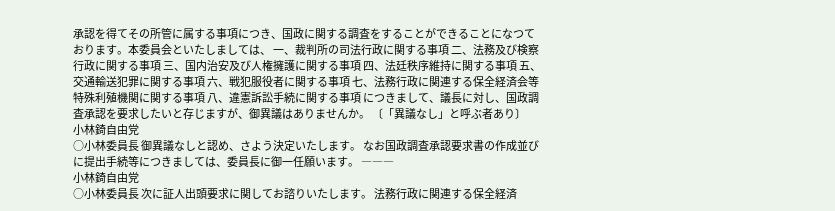承認を得てその所管に属する事項につき、国政に関する調査をすることができることになつております。本委員会といたしましては、 一、裁判所の司法行政に関する事項 二、法務及び検察行政に関する事項 三、国内治安及び人権擁護に関する事項 四、法廷秩序維持に関する事項 五、交通輸送犯罪に関する事項 六、戦犯服役者に関する事項 七、法務行政に関連する保全経済会等特殊利殖機関に関する事項 八、違憲訴訟手続に関する事項 につきまして、議長に対し、国政調査承認を要求したいと存じますが、御異議はありませんか。 〔「異議なし」と呼ぶ者あり〕
小林錡自由党
○小林委員長 御異議なしと認め、さよう決定いたします。 なお国政調査承認要求書の作成並びに提出手続等につきましては、委員長に御一任願います。 ―――
小林錡自由党
○小林委員長 次に証人出頭要求に関してお諮りいたします。 法務行政に関連する保全経済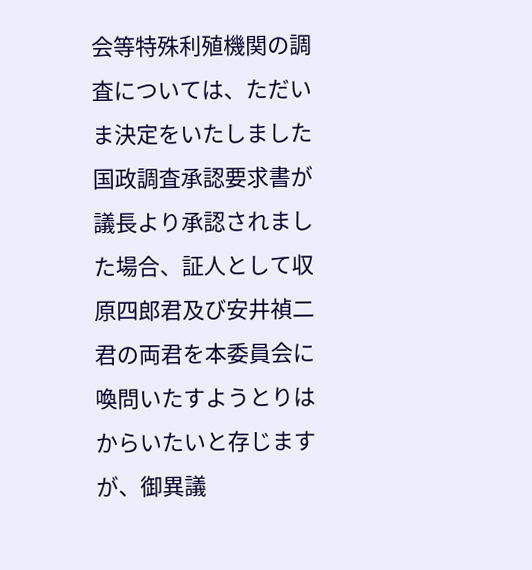会等特殊利殖機関の調査については、ただいま決定をいたしました国政調査承認要求書が議長より承認されました場合、証人として収原四郎君及び安井禎二君の両君を本委員会に喚問いたすようとりはからいたいと存じますが、御異議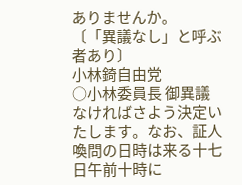ありませんか。 〔「異議なし」と呼ぶ者あり〕
小林錡自由党
○小林委員長 御異議なければさよう決定いたします。なお、証人喚問の日時は来る十七日午前十時に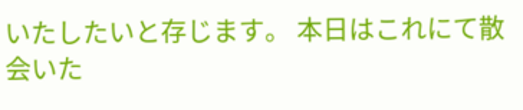いたしたいと存じます。 本日はこれにて散会いた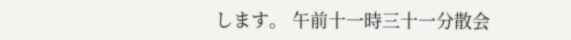します。 午前十一時三十一分散会